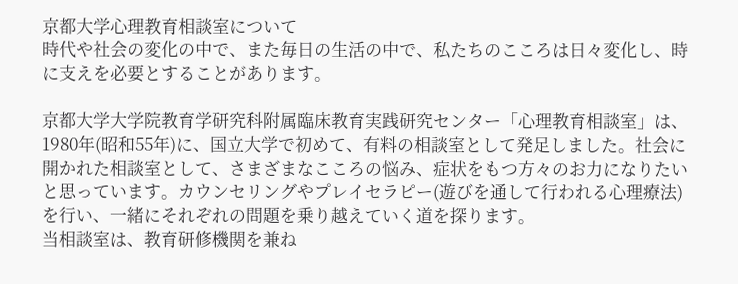京都大学心理教育相談室について
時代や社会の変化の中で、また毎日の生活の中で、私たちのこころは日々変化し、時に支えを必要とすることがあります。

京都大学大学院教育学研究科附属臨床教育実践研究センター「心理教育相談室」は、1980年(昭和55年)に、国立大学で初めて、有料の相談室として発足しました。社会に開かれた相談室として、さまざまなこころの悩み、症状をもつ方々のお力になりたいと思っています。カウンセリングやプレイセラピー(遊びを通して行われる心理療法)を行い、一緒にそれぞれの問題を乗り越えていく道を探ります。
当相談室は、教育研修機関を兼ね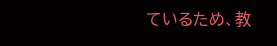ているため、教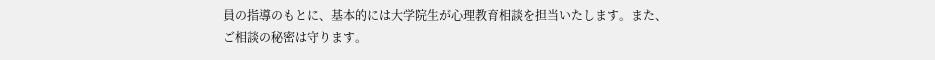員の指導のもとに、基本的には大学院生が心理教育相談を担当いたします。また、ご相談の秘密は守ります。